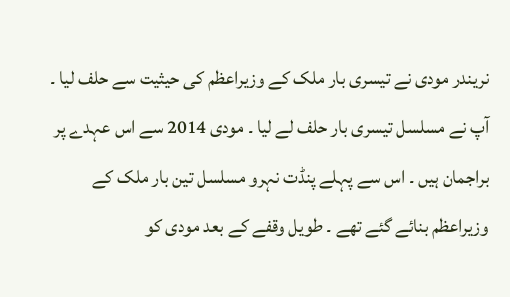نریندر مودی نے تیسری بار ملک کے وزیراعظم کی حیثیت سے حلف لیا ۔ آپ نے مسلسل تیسری بار حلف لے لیا ۔ مودی 2014 سے اس عہدے پر براجمان ہیں ۔ اس سے پہلے پنڈت نہرو مسلسل تین بار ملک کے وزیراعظم بنائے گئے تھے ۔ طویل وقفے کے بعد مودی کو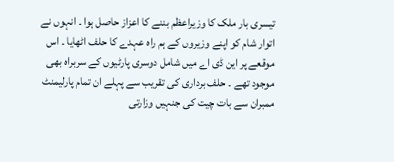تیسری بار ملک کا وزیراعظم بننے کا اعزاز حاصل ہوا ۔ انہوں نے اتوار شام کو اپنے وزیروں کے ہم راہ عہدے کا حلف اٹھایا ۔ اس موقعے پر این ڈی اے میں شامل دوسری پارٹیوں کے سربراہ بھی موجود تھے ۔ حلف برداری کی تقریب سے پہلے ان تمام پارلیمنٹ ممبران سے بات چیت کی جنہیں وزارتی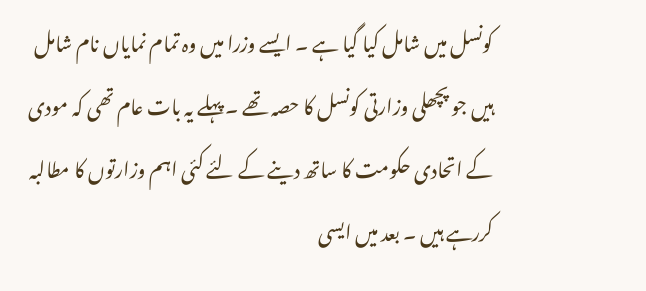کونسل میں شامل کیا گیا ہے ۔ ایسے وزرا میں وہ تمام نمایاں نام شامل ہیں جو پچھلی وزارتی کونسل کا حصہ تھے ۔ پہلے یہ بات عام تھی کہ مودی کے اتحادی حکومت کا ساتھ دینے کے لئے کئی اہم وزارتوں کا مطالبہ کررہے ہیں ۔ بعد میں ایسی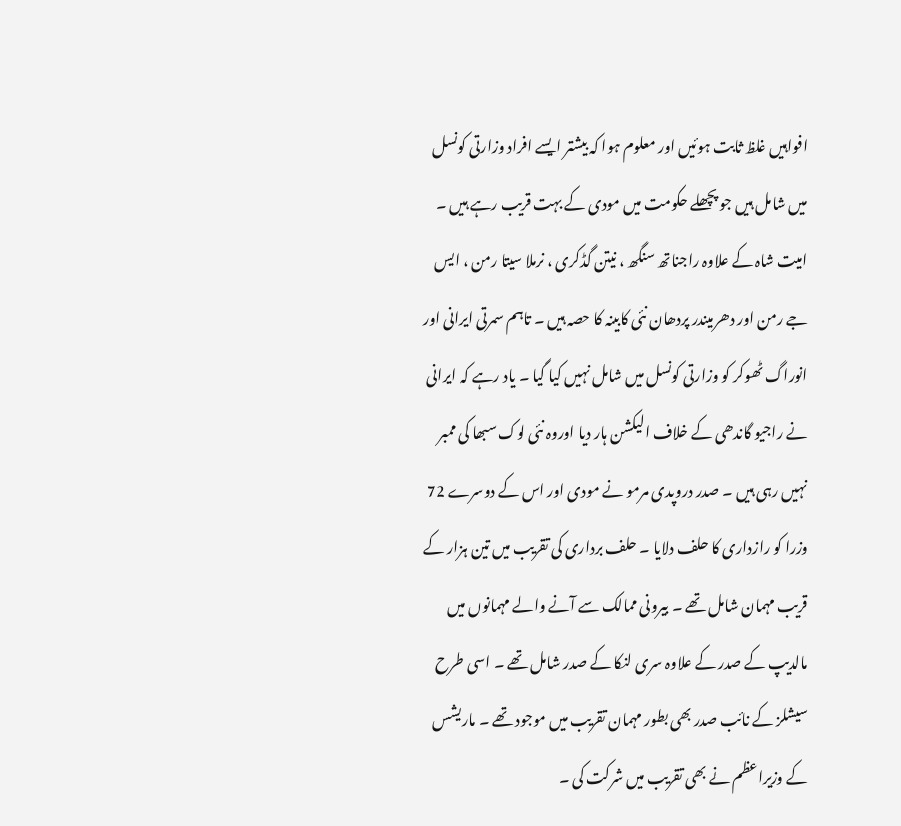افواہیں غلظ ثابت ہوئیں اور معلوم ہوا کہ بیشتر ایسے افراد وزارتی کونسل میں شامل ہیں جو پچھلے حکومت میں مودی کے بہت قریب رہے ہیں ۔ امیت شاہ کے علاوہ راجناتھ سنگھ ، نیتن گڈکری ، نرملا سیتا رمن ، ایس جے رمن اور دھرمیندر پردھان نئی کابینہ کا حصہ ہیں ۔ تاہم سمرتی ایرانی اور انوراگ ٹھوکر کو وزارتی کونسل میں شامل نہیں کیا گیا ۔ یاد رہے کہ ایرانی نے راجیو گاندھی کے خلاف الیکشن ہار دیا اوروہ نئی لوک سبھا کی ممبر نہیں رہی ہیں ۔ صدر دروپدی مرمو نے مودی اور اس کے دوسرے 72 وزرا کو رازداری کا حلف دلایا ۔ حلف برداری کی تقریب میں تین ہزار کے قریب مہمان شامل تھے ۔ بیرونی ممالک سے آنے والے مہمانوں میں مالدیپ کے صدر کے علاوہ سری لنکا کے صدر شامل تھے ۔ اسی طرح سیشلز کے نائب صدر بھی بطور مہمان تقریب میں موجود تھے ۔ ماریشس کے وزیراعظم نے بھی تقریب میں شرکت کی ۔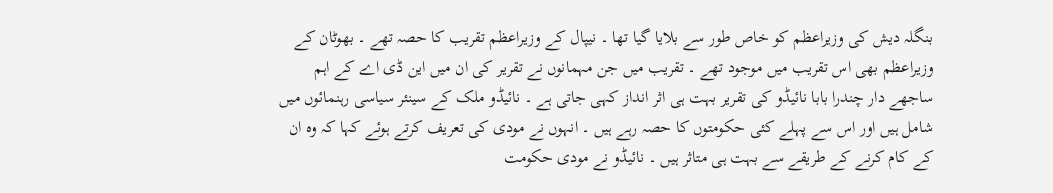بنگلہ دیش کی وزیراعظم کو خاص طور سے بلایا گیا تھا ۔ نیپال کے وزیراعظم تقریب کا حصہ تھے ۔ بھوٹان کے وزیراعظم بھی اس تقریب میں موجود تھے ۔ تقریب میں جن مہمانوں نے تقریر کی ان میں این ڈی اے کے اہم ساجھے دار چندرا بابا نائیڈو کی تقریر بہت ہی اثر انداز کہی جاتی ہے ۔ نائیڈو ملک کے سینئر سیاسی رہنمائوں میں شامل ہیں اور اس سے پہلے کئی حکومتوں کا حصہ رہے ہیں ۔ انہوں نے مودی کی تعریف کرتے ہوئے کہا کہ وہ ان کے کام کرنے کے طریقے سے بہت ہی متاثر ہیں ۔ نائیڈو نے مودی حکومت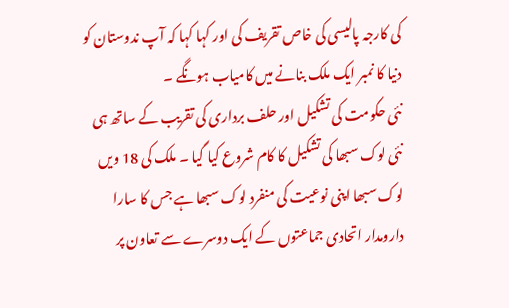کی کارجہ پالیسی کی خاص تقریف کی اور کہا کہا کہ آپ ندوستان کو دنیا کا نمبر ایک ملک بنانے میں کامیاب ہونگے ۔
نئی حکومت کی تشکیل اور حلف برداری کی تقریب کے ساتھ ہی نئی لوک سبھا کی تشکیل کا کام شروع کیا گیا ۔ ملک کی 18 ویں لوک سبھا اپنی نوعیت کی منفرد لوک سبھا ہے جس کا سارا دارومدار اتحادی جماعتوں کے ایک دوسرے سے تعاون پر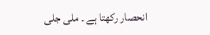انحصار رکھتا ہے ۔ ملی جلی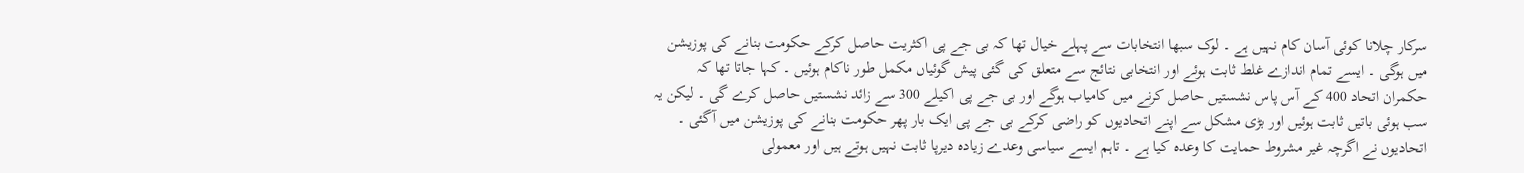سرکار چلانا کوئی آسان کام نہیں ہے ۔ لوک سبھا انتخابات سے پہلے خیال تھا کہ بی جے پی اکثریت حاصل کرکے حکومت بنانے کی پوزیشن میں ہوگی ۔ ایسے تمام اندازے غلط ثابت ہوئے اور انتخابی نتائج سے متعلق کی گئی پیش گوئیاں مکمل طور ناکام ہوئیں ۔ کہا جاتا تھا کہ حکمران اتحاد 400 کے آس پاس نشستیں حاصل کرنے میں کامیاب ہوگے اور بی جے پی اکیلے 300 سے زائد نشستیں حاصل کرے گی ۔ لیکن یہ سب ہوئی باتیں ثابت ہوئیں اور بڑی مشکل سے اپنے اتحادیوں کو راضی کرکے بی جے پی ایک بار پھر حکومت بنانے کی پوزیشن میں آگئی ۔ اتحادیوں نے اگرچہ غیر مشروط حمایت کا وعدہ کیا ہے ۔ تاہم ایسے سیاسی وعدے زیادہ دیرپا ثابت نہیں ہوتے ہیں اور معمولی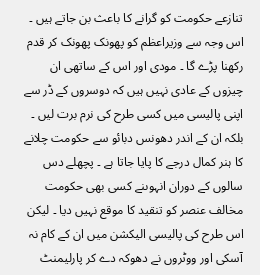تنازعے حکومت کو گرانے کا باعث بن جاتے ہیں ۔ اس وجہ سے وزیراعظم کو پھونک پھونک کر قدم رکھنا پڑے گا ۔ مودی اور اس کے ساتھی ان چیزوں کے عادی نہیں ہیں کہ دوسروں کے ڈر سے اپنی پالیسی میں کسی طرح کی نرم برت لیں ۔ بلکہ ان کے اندر دھونس دبائو سے حکومت چلانے کا ہنر کمال درجے کا پایا جاتا ہے ۔ پچھلے دس سالوں کے دوران انہوںنے کسی بھی حکومت مخالف عنصر کو تنقید کا موقع نہیں دیا ۔ لیکن اس طرح کی پالیسی الیکشن میں ان کے کام نہ آسکی اور ووٹروں نے دھوکہ دے کر پارلیمنٹ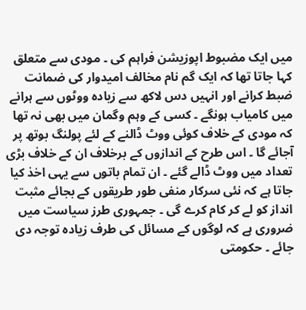میں ایک مضبوط اپوزیشن فراہم کی ۔ مودی سے متعلق کہا جاتا تھا کہ ایک گم نام مخالف امیدوار کی ضمانت ضبط کرانے اور انہیں دس لاکھ سے زیادہ ووٹوں سے ہرانے میں کامیاب ہونگے ۔ کسی کے وہم وگمان میں بھی نہ تھا کہ مودی کے خلاف کوئی ووٹ ڈالنے کے لئے پولنگ بوتھ پر آجائے گا ۔ اس طرح کے اندازوں کے برخلاف ان کے خلاف بڑی تعداد میں ووٹ ڈالے گئے ۔ ان تمام باتوں سے یہی اخذ کیا جاتا ہے کہ نئی سرکار منفی طور طریقوں کے بجائے مثبت انداز کو لے کر کام کرے گی ۔ جمہوری طرز سیاست میں ضروری ہے کہ لوگوں کے مسائل کی طرف زیادہ توجہ دی جائے ۔ حکومتی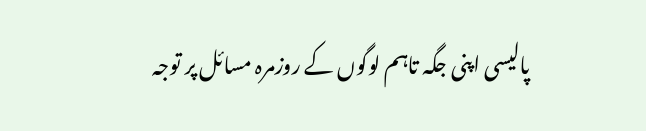پالیسی اپنی جگہ تاہم لوگوں کے روزمرہ مسائل پر توجہ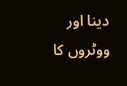دینا اور ووٹروں کا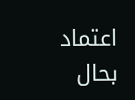اعتماد بحال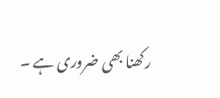رکھنا بھی ضروری ہے ۔